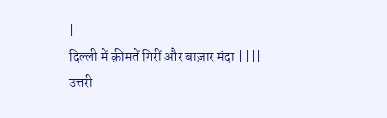|
दिल्ली में क़ीमतें गिरीं और बाज़ार मंदा | |||
उत्तरी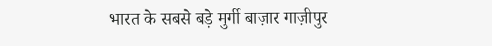भारत के सबसे बड़े मुर्गी बाज़ार गाज़ीपुर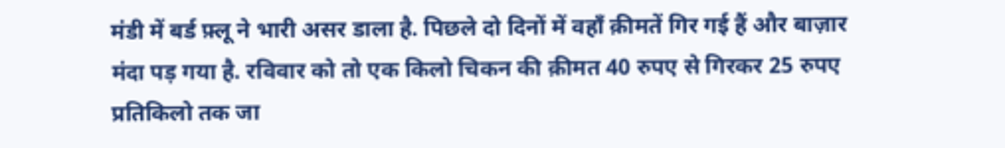मंडी में बर्ड फ़्लू ने भारी असर डाला है. पिछले दो दिनों में वहाँ क़ीमतें गिर गई हैं और बाज़ार मंदा पड़ गया है. रविवार को तो एक किलो चिकन की क़ीमत 40 रुपए से गिरकर 25 रुपए प्रतिकिलो तक जा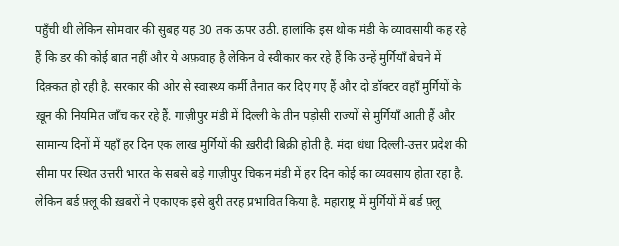पहुँची थी लेकिन सोमवार की सुबह यह 30 तक ऊपर उठी. हालांकि इस थोक मंडी के व्यावसायी कह रहे हैं कि डर की कोई बात नहीं और ये अफ़वाह है लेकिन वे स्वीकार कर रहे हैं कि उन्हें मुर्गियाँ बेचने में दिक़्कत हो रही है. सरकार की ओर से स्वास्थ्य कर्मी तैनात कर दिए गए हैं और दो डॉक्टर वहाँ मुर्गियों के ख़ून की नियमित जाँच कर रहे हैं. गाज़ीपुर मंडी में दिल्ली के तीन पड़ोसी राज्यों से मुर्गियाँ आती हैं और सामान्य दिनों में यहाँ हर दिन एक लाख मुर्गियों की ख़रीदी बिक्री होती है. मंदा धंधा दिल्ली-उत्तर प्रदेश की सीमा पर स्थित उत्तरी भारत के सबसे बड़े गाज़ीपुर चिकन मंडी में हर दिन कोई का व्यवसाय होता रहा है.
लेकिन बर्ड फ़्लू की ख़बरों ने एकाएक इसे बुरी तरह प्रभावित किया है. महाराष्ट्र में मुर्गियों में बर्ड फ़्लू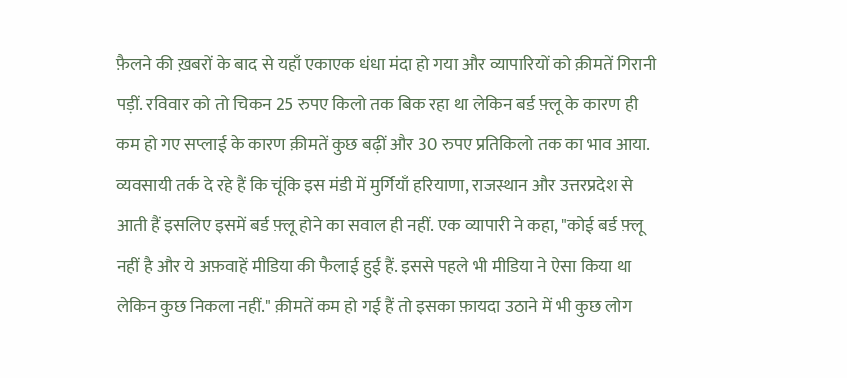फ़ैलने की ख़बरों के बाद से यहाँ एकाएक धंधा मंदा हो गया और व्यापारियों को क़ीमतें गिरानी पड़ीं. रविवार को तो चिकन 25 रुपए किलो तक बिक रहा था लेकिन बर्ड फ़्लू के कारण ही कम हो गए सप्लाई के कारण क़ीमतें कुछ बढ़ीं और 30 रुपए प्रतिकिलो तक का भाव आया. व्यवसायी तर्क दे रहे हैं कि चूंकि इस मंडी में मुर्गियाँ हरियाणा, राजस्थान और उत्तरप्रदेश से आती हैं इसलिए इसमें बर्ड फ़्लू होने का सवाल ही नहीं. एक व्यापारी ने कहा, "कोई बर्ड फ़्लू नहीं है और ये अफ़वाहें मीडिया की फैलाई हुई हैं. इससे पहले भी मीडिया ने ऐसा किया था लेकिन कुछ निकला नहीं." क़ीमतें कम हो गई हैं तो इसका फ़ायदा उठाने में भी कुछ लोग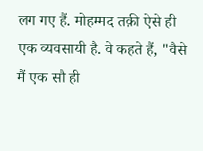लग गए हैं. मोहम्मद तक़ी ऐसे ही एक व्यवसायी है. वे कहते हैं, "वैसे मैं एक सौ ही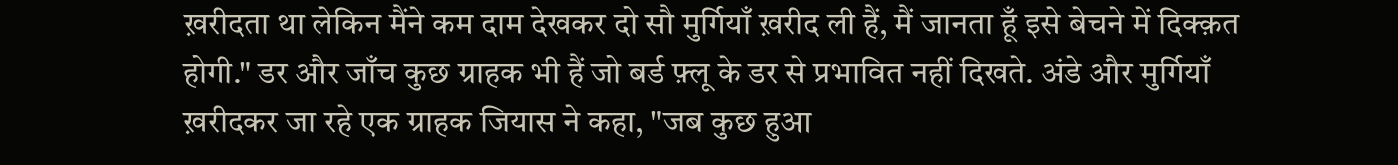ख़रीदता था लेकिन मैंने कम दाम देखकर दो सौ मुर्गियाँ ख़रीद ली हैं, मैं जानता हूँ इसे बेचने में दिक्क़त होगी." डर और जाँच कुछ ग्राहक भी हैं जो बर्ड फ़्लू के डर से प्रभावित नहीं दिखते. अंडे और मुर्गियाँ ख़रीदकर जा रहे एक ग्राहक जियास ने कहा, "जब कुछ हुआ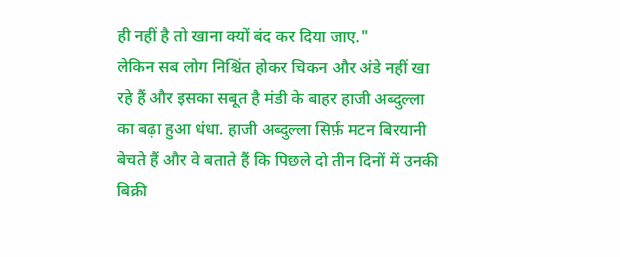ही नहीं है तो खाना क्यों बंद कर दिया जाए."
लेकिन सब लोग निश्चिंत होकर चिकन और अंडे नहीं खा रहे हैं और इसका सबूत है मंडी के बाहर हाजी अब्दुल्ला का बढ़ा हुआ धंधा. हाजी अब्दुल्ला सिर्फ़ मटन बिरयानी बेचते हैं और वे बताते हैं कि पिछले दो तीन दिनों में उनकी बिक्री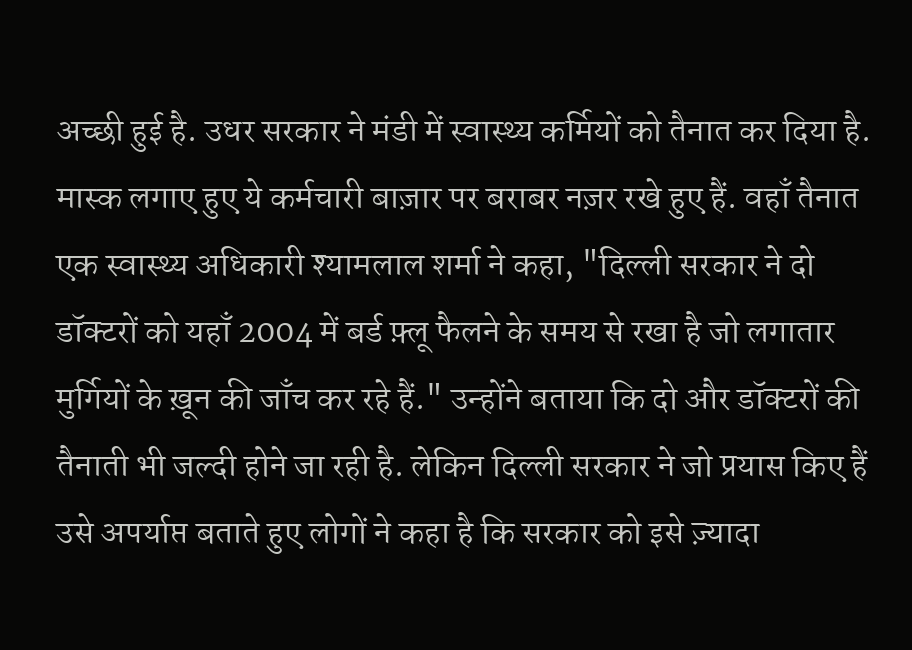अच्छी हुई है. उधर सरकार ने मंडी में स्वास्थ्य कर्मियों को तैनात कर दिया है. मास्क लगाए हुए ये कर्मचारी बाज़ार पर बराबर नज़र रखे हुए हैं. वहाँ तैनात एक स्वास्थ्य अधिकारी श्यामलाल शर्मा ने कहा, "दिल्ली सरकार ने दो डॉक्टरों को यहाँ 2004 में बर्ड फ़्लू फैलने के समय से रखा है जो लगातार मुर्गियों के ख़ून की जाँच कर रहे हैं." उन्होंने बताया कि दो और डॉक्टरों की तैनाती भी जल्दी होने जा रही है. लेकिन दिल्ली सरकार ने जो प्रयास किए हैं उसे अपर्याप्त बताते हुए लोगों ने कहा है कि सरकार को इसे ज़्यादा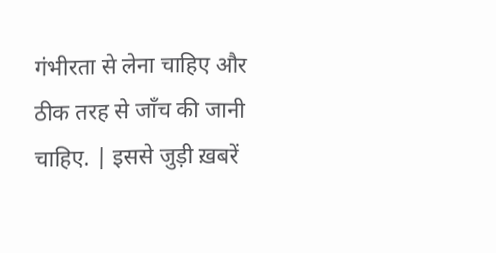गंभीरता से लेना चाहिए और ठीक तरह से जाँच की जानी चाहिए. | इससे जुड़ी ख़बरें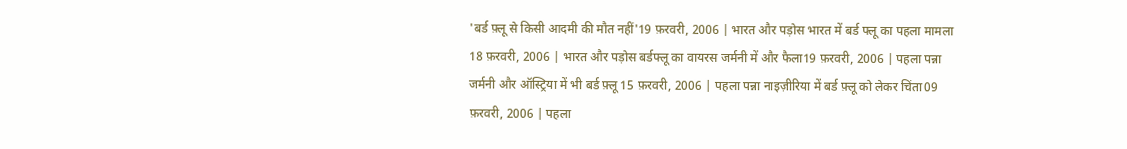'बर्ड फ़्लू से किसी आदमी की मौत नहीं'19 फ़रवरी, 2006 | भारत और पड़ोस भारत में बर्ड फ्लू का पहला मामला 18 फ़रवरी, 2006 | भारत और पड़ोस बर्डफ्लू का वायरस जर्मनी में और फैला19 फ़रवरी, 2006 | पहला पन्ना जर्मनी और ऑस्ट्रिया में भी बर्ड फ़्लू 15 फ़रवरी, 2006 | पहला पन्ना नाइज़ीरिया में बर्ड फ़्लू को लेकर चिंता09 फ़रवरी, 2006 | पहला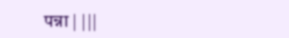पन्ना | |||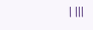| |||